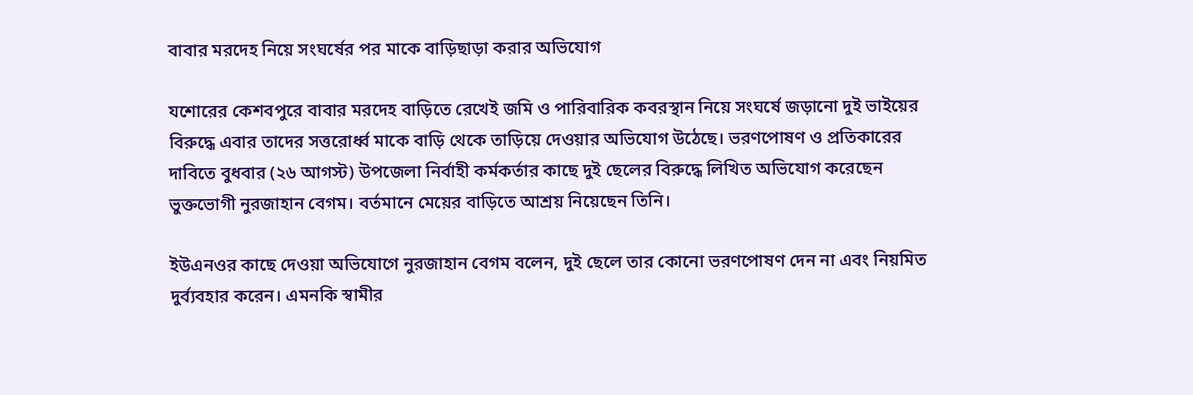বাবার মরদেহ নিয়ে সংঘর্ষের পর মাকে বাড়িছাড়া করার অভিযোগ

যশোরের কেশবপুরে বাবার মরদেহ বাড়িতে রেখেই জমি ও পারিবারিক কবরস্থান নিয়ে সংঘর্ষে জড়ানো দুই ভাইয়ের বিরুদ্ধে এবার তাদের সত্তরোর্ধ্ব মাকে বাড়ি থেকে তাড়িয়ে দেওয়ার অভিযোগ উঠেছে। ভরণপোষণ ও প্রতিকারের দাবিতে বুধবার (২৬ আগস্ট) উপজেলা নির্বাহী কর্মকর্তার কাছে দুই ছেলের বিরুদ্ধে লিখিত অভিযোগ করেছেন ভুক্তভোগী নুরজাহান বেগম। বর্তমানে মেয়ের বাড়িতে আশ্রয় নিয়েছেন তিনি।

ইউএনওর কাছে দেওয়া অভিযোগে নুরজাহান বেগম বলেন, দুই ছেলে তার কোনো ভরণপোষণ দেন না এবং নিয়মিত দুর্ব্যবহার করেন। এমনকি স্বামীর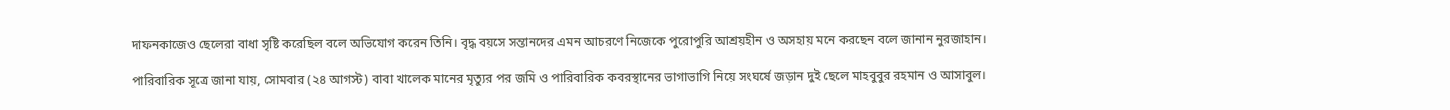দাফনকাজেও ছেলেরা বাধা সৃষ্টি করেছিল বলে অভিযোগ করেন তিনি। বৃদ্ধ বয়সে সন্তানদের এমন আচরণে নিজেকে পুরোপুরি আশ্রয়হীন ও অসহায় মনে করছেন বলে জানান নুরজাহান।

পারিবারিক সূত্রে জানা যায়, সোমবার (২৪ আগস্ট) বাবা খালেক মানের মৃত্যুর পর জমি ও পারিবারিক কবরস্থানের ভাগাভাগি নিয়ে সংঘর্ষে জড়ান দুই ছেলে মাহবুবুর রহমান ও আসাবুল।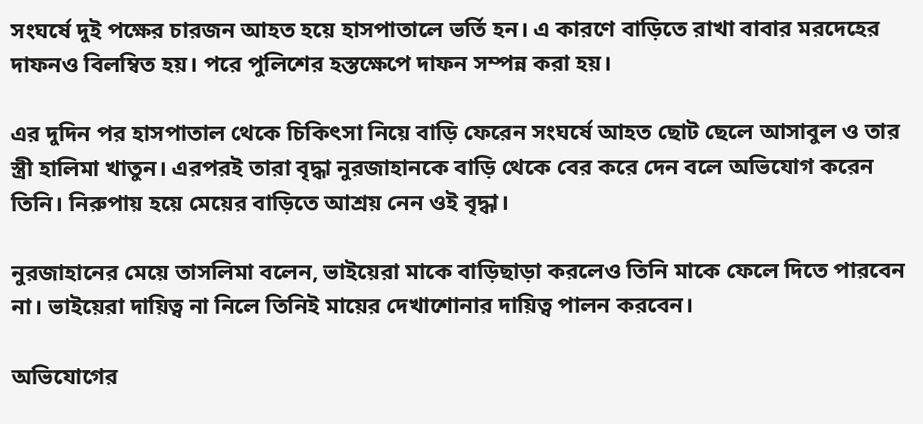সংঘর্ষে দুই পক্ষের চারজন আহত হয়ে হাসপাতালে ভর্তি হন। এ কারণে বাড়িতে রাখা বাবার মরদেহের দাফনও বিলম্বিত হয়। পরে পুলিশের হস্তক্ষেপে দাফন সম্পন্ন করা হয়।

এর দুদিন পর হাসপাতাল থেকে চিকিৎসা নিয়ে বাড়ি ফেরেন সংঘর্ষে আহত ছোট ছেলে আসাবুল ও তার স্ত্রী হালিমা খাতুন। এরপরই তারা বৃদ্ধা নুরজাহানকে বাড়ি থেকে বের করে দেন বলে অভিযোগ করেন তিনি। নিরুপায় হয়ে মেয়ের বাড়িতে আশ্রয় নেন ওই বৃদ্ধা।

নুরজাহানের মেয়ে তাসলিমা বলেন, ভাইয়েরা মাকে বাড়িছাড়া করলেও তিনি মাকে ফেলে দিতে পারবেন না। ভাইয়েরা দায়িত্ব না নিলে তিনিই মায়ের দেখাশোনার দায়িত্ব পালন করবেন।

অভিযোগের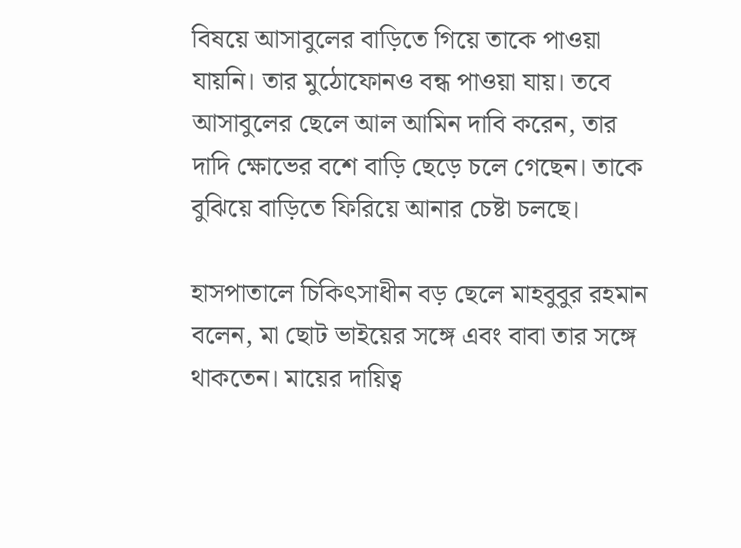বিষয়ে আসাবুলের বাড়িতে গিয়ে তাকে পাওয়া যায়নি। তার মুঠোফোনও বন্ধ পাওয়া যায়। তবে আসাবুলের ছেলে আল আমিন দাবি করেন, তার দাদি ক্ষোভের বশে বাড়ি ছেড়ে চলে গেছেন। তাকে বুঝিয়ে বাড়িতে ফিরিয়ে আনার চেষ্টা চলছে।

হাসপাতালে চিকিৎসাধীন বড় ছেলে মাহবুবুর রহমান বলেন, মা ছোট ভাইয়ের সঙ্গে এবং বাবা তার সঙ্গে থাকতেন। মায়ের দায়িত্ব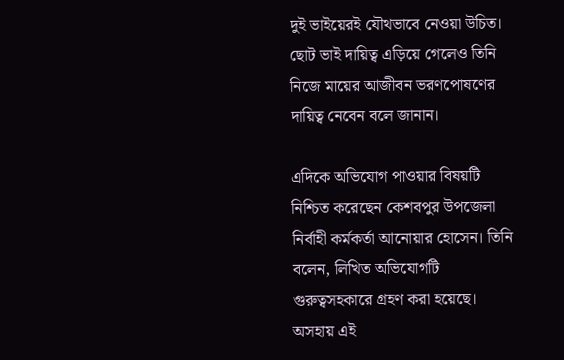দুই ভাইয়েরই যৌথভাবে নেওয়া উচিত। ছোট ভাই দায়িত্ব এড়িয়ে গেলেও তিনি নিজে মায়ের আজীবন ভরণপোষণের দায়িত্ব নেবেন বলে জানান।

এদিকে অভিযোগ পাওয়ার বিষয়টি নিশ্চিত করেছেন কেশবপুর উপজেলা নির্বাহী কর্মকর্তা আনোয়ার হোসেন। তিনি বলেন, লিখিত অভিযোগটি গুরুত্বসহকারে গ্রহণ করা হয়েছে। অসহায় এই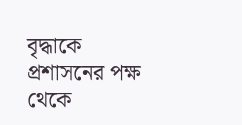বৃদ্ধাকে প্রশাসনের পক্ষ থেকে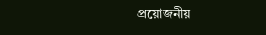প্রয়োজনীয়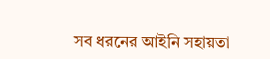সব ধরনের আইনি সহায়তা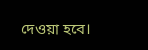দেওয়া হবে।